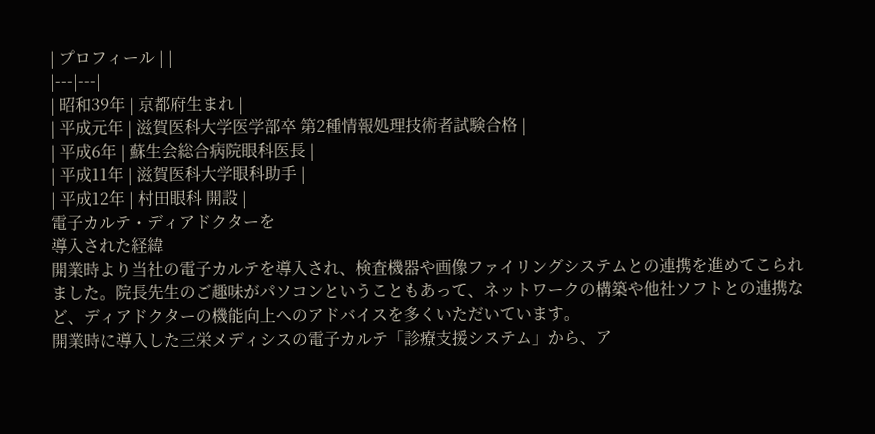| プロフィール | |
|---|---|
| 昭和39年 | 京都府生まれ |
| 平成元年 | 滋賀医科大学医学部卒 第2種情報処理技術者試験合格 |
| 平成6年 | 蘇生会総合病院眼科医長 |
| 平成11年 | 滋賀医科大学眼科助手 |
| 平成12年 | 村田眼科 開設 |
電子カルテ・ディアドクターを
導入された経緯
開業時より当社の電子カルテを導入され、検査機器や画像ファイリングシステムとの連携を進めてこられました。院長先生のご趣味がパソコンということもあって、ネットワークの構築や他社ソフトとの連携など、ディアドクターの機能向上へのアドバイスを多くいただいています。
開業時に導入した三栄メディシスの電子カルテ「診療支援システム」から、ア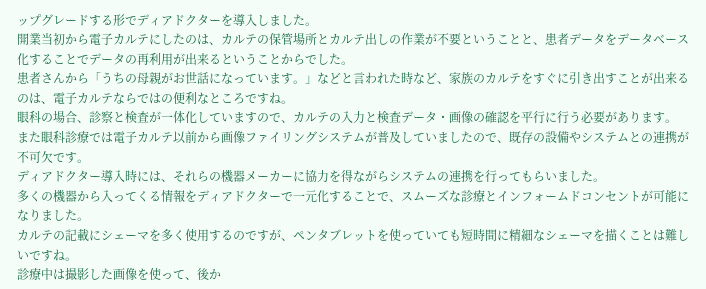ップグレードする形でディアドクターを導入しました。
開業当初から電子カルテにしたのは、カルテの保管場所とカルテ出しの作業が不要ということと、患者データをデータベース化することでデータの再利用が出来るということからでした。
患者さんから「うちの母親がお世話になっています。」などと言われた時など、家族のカルテをすぐに引き出すことが出来るのは、電子カルテならではの便利なところですね。
眼科の場合、診察と検査が一体化していますので、カルテの入力と検査データ・画像の確認を平行に行う必要があります。
また眼科診療では電子カルテ以前から画像ファイリングシステムが普及していましたので、既存の設備やシステムとの連携が不可欠です。
ディアドクター導入時には、それらの機器メーカーに協力を得ながらシステムの連携を行ってもらいました。
多くの機器から入ってくる情報をディアドクターで一元化することで、スムーズな診療とインフォームドコンセントが可能になりました。
カルテの記載にシェーマを多く使用するのですが、ペンタブレットを使っていても短時間に精細なシェーマを描くことは難しいですね。
診療中は撮影した画像を使って、後か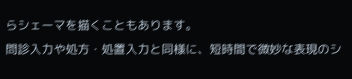らシェーマを描くこともあります。
問診入力や処方・処置入力と同様に、短時間で微妙な表現のシ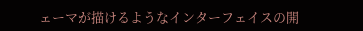ェーマが描けるようなインターフェイスの開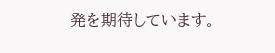発を期待しています。